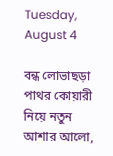Tuesday, August 4

বন্ধ লোভাছড়া পাথর কোয়ারী নিয়ে নতুন আশার আলো,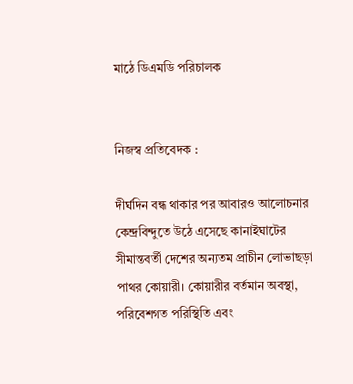মাঠে ডিএমডি পরিচালক


নিজস্ব প্রতিবেদক :

দীর্ঘদিন বন্ধ থাকার পর আবারও আলোচনার কেন্দ্রবিন্দুতে উঠে এসেছে কানাইঘাটের সীমান্তবর্তী দেশের অন্যতম প্রাচীন লোভাছড়া পাথর কোয়ারী। কোয়ারীর বর্তমান অবস্থা, পরিবেশগত পরিস্থিতি এবং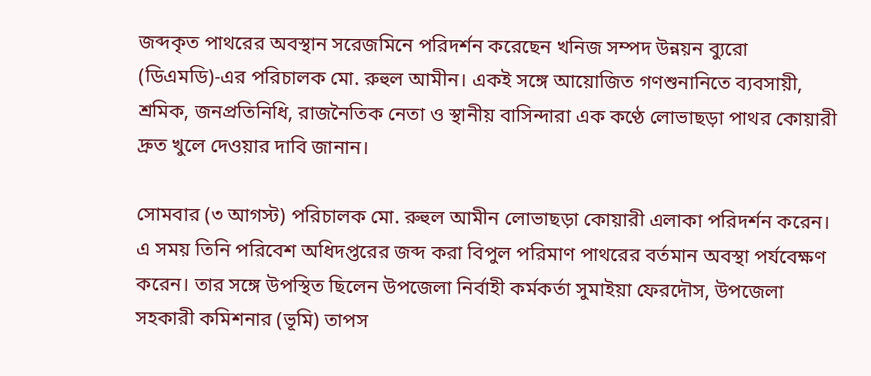জব্দকৃত পাথরের অবস্থান সরেজমিনে পরিদর্শন করেছেন খনিজ সম্পদ উন্নয়ন ব্যুরো (ডিএমডি)-এর পরিচালক মো. রুহুল আমীন। একই সঙ্গে আয়োজিত গণশুনানিতে ব্যবসায়ী, শ্রমিক, জনপ্রতিনিধি, রাজনৈতিক নেতা ও স্থানীয় বাসিন্দারা এক কণ্ঠে লোভাছড়া পাথর কোয়ারী দ্রুত খুলে দেওয়ার দাবি জানান।

সোমবার (৩ আগস্ট) পরিচালক মো. রুহুল আমীন লোভাছড়া কোয়ারী এলাকা পরিদর্শন করেন। এ সময় তিনি পরিবেশ অধিদপ্তরের জব্দ করা বিপুল পরিমাণ পাথরের বর্তমান অবস্থা পর্যবেক্ষণ করেন। তার সঙ্গে উপস্থিত ছিলেন উপজেলা নির্বাহী কর্মকর্তা সুমাইয়া ফেরদৌস, উপজেলা সহকারী কমিশনার (ভূমি) তাপস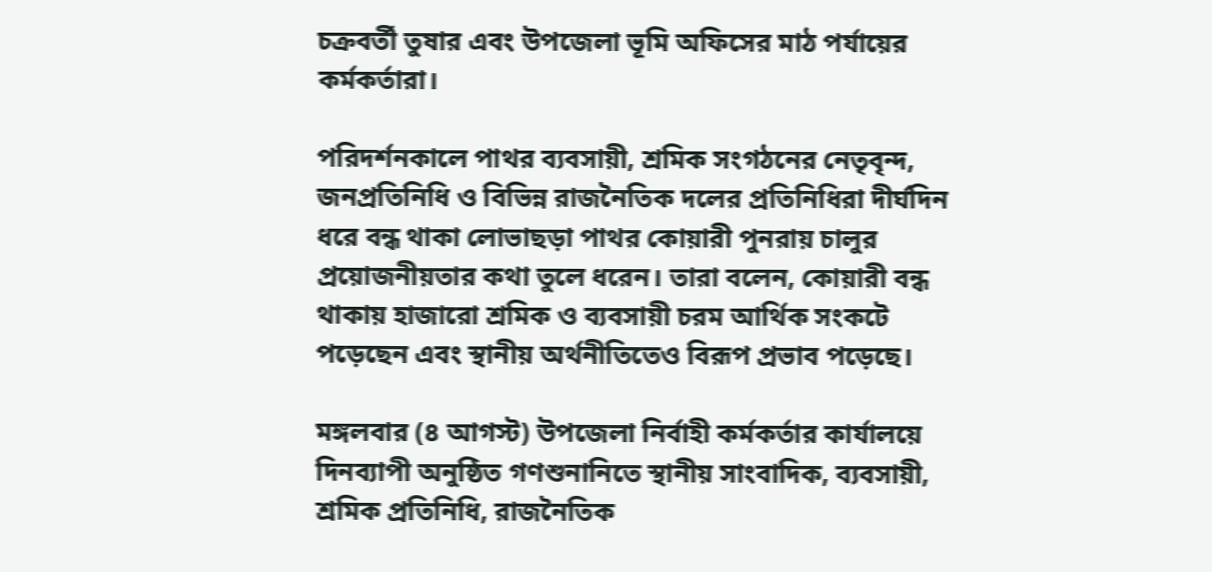চক্রবর্তী তুষার এবং উপজেলা ভূমি অফিসের মাঠ পর্যায়ের কর্মকর্তারা।

পরিদর্শনকালে পাথর ব্যবসায়ী, শ্রমিক সংগঠনের নেতৃবৃন্দ, জনপ্রতিনিধি ও বিভিন্ন রাজনৈতিক দলের প্রতিনিধিরা দীর্ঘদিন ধরে বন্ধ থাকা লোভাছড়া পাথর কোয়ারী পুনরায় চালুর প্রয়োজনীয়তার কথা তুলে ধরেন। তারা বলেন, কোয়ারী বন্ধ থাকায় হাজারো শ্রমিক ও ব্যবসায়ী চরম আর্থিক সংকটে পড়েছেন এবং স্থানীয় অর্থনীতিতেও বিরূপ প্রভাব পড়েছে।

মঙ্গলবার (৪ আগস্ট) উপজেলা নির্বাহী কর্মকর্তার কার্যালয়ে দিনব্যাপী অনুষ্ঠিত গণশুনানিতে স্থানীয় সাংবাদিক, ব্যবসায়ী, শ্রমিক প্রতিনিধি, রাজনৈতিক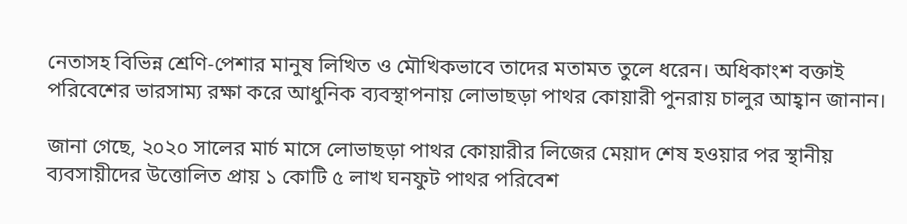নেতাসহ বিভিন্ন শ্রেণি-পেশার মানুষ লিখিত ও মৌখিকভাবে তাদের মতামত তুলে ধরেন। অধিকাংশ বক্তাই পরিবেশের ভারসাম্য রক্ষা করে আধুনিক ব্যবস্থাপনায় লোভাছড়া পাথর কোয়ারী পুনরায় চালুর আহ্বান জানান।

জানা গেছে, ২০২০ সালের মার্চ মাসে লোভাছড়া পাথর কোয়ারীর লিজের মেয়াদ শেষ হওয়ার পর স্থানীয় ব্যবসায়ীদের উত্তোলিত প্রায় ১ কোটি ৫ লাখ ঘনফুট পাথর পরিবেশ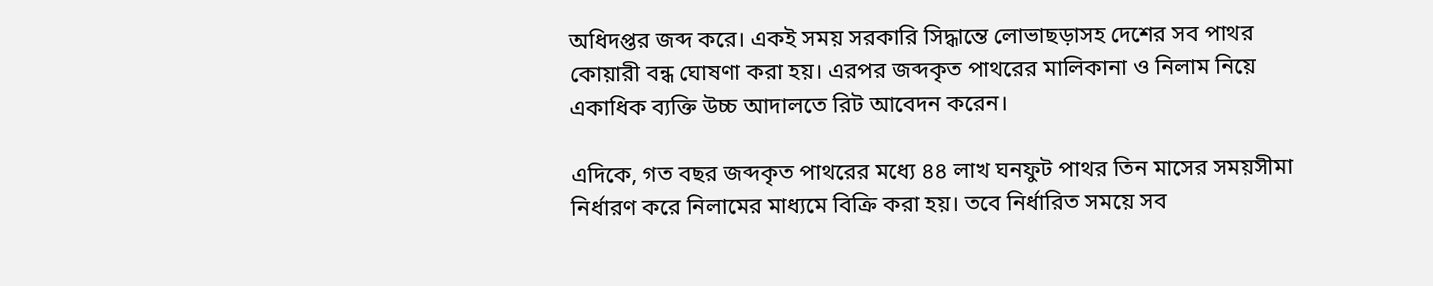অধিদপ্তর জব্দ করে। একই সময় সরকারি সিদ্ধান্তে লোভাছড়াসহ দেশের সব পাথর কোয়ারী বন্ধ ঘোষণা করা হয়। এরপর জব্দকৃত পাথরের মালিকানা ও নিলাম নিয়ে একাধিক ব্যক্তি উচ্চ আদালতে রিট আবেদন করেন।

এদিকে, গত বছর জব্দকৃত পাথরের মধ্যে ৪৪ লাখ ঘনফুট পাথর তিন মাসের সময়সীমা নির্ধারণ করে নিলামের মাধ্যমে বিক্রি করা হয়। তবে নির্ধারিত সময়ে সব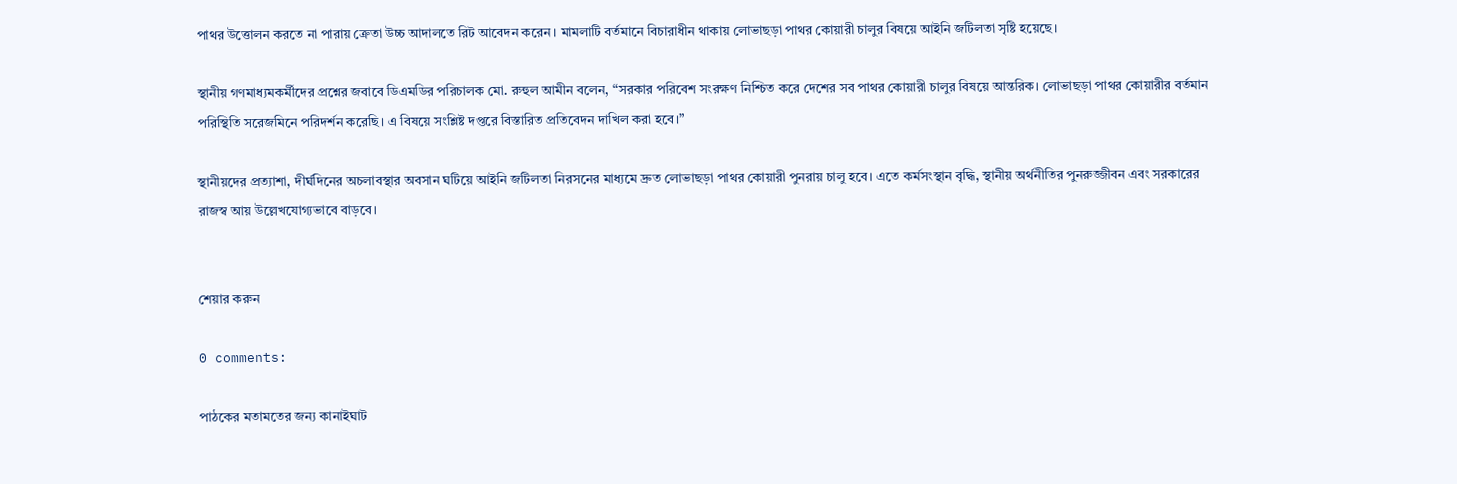পাথর উত্তোলন করতে না পারায় ক্রেতা উচ্চ আদালতে রিট আবেদন করেন। মামলাটি বর্তমানে বিচারাধীন থাকায় লোভাছড়া পাথর কোয়ারী চালুর বিষয়ে আইনি জটিলতা সৃষ্টি হয়েছে।

স্থানীয় গণমাধ্যমকর্মীদের প্রশ্নের জবাবে ডিএমডির পরিচালক মো. রুহুল আমীন বলেন, “সরকার পরিবেশ সংরক্ষণ নিশ্চিত করে দেশের সব পাথর কোয়ারী চালুর বিষয়ে আন্তরিক। লোভাছড়া পাথর কোয়ারীর বর্তমান পরিস্থিতি সরেজমিনে পরিদর্শন করেছি। এ বিষয়ে সংশ্লিষ্ট দপ্তরে বিস্তারিত প্রতিবেদন দাখিল করা হবে।”

স্থানীয়দের প্রত্যাশা, দীর্ঘদিনের অচলাবস্থার অবসান ঘটিয়ে আইনি জটিলতা নিরসনের মাধ্যমে দ্রুত লোভাছড়া পাথর কোয়ারী পুনরায় চালু হবে। এতে কর্মসংস্থান বৃদ্ধি, স্থানীয় অর্থনীতির পুনরুজ্জীবন এবং সরকারের রাজস্ব আয় উল্লেখযোগ্যভাবে বাড়বে।


শেয়ার করুন

0 comments:

পাঠকের মতামতের জন্য কানাইঘাট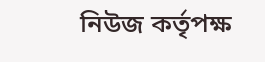নিউজ কর্তৃপক্ষ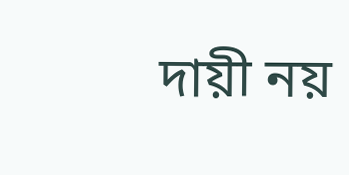দায়ী নয়